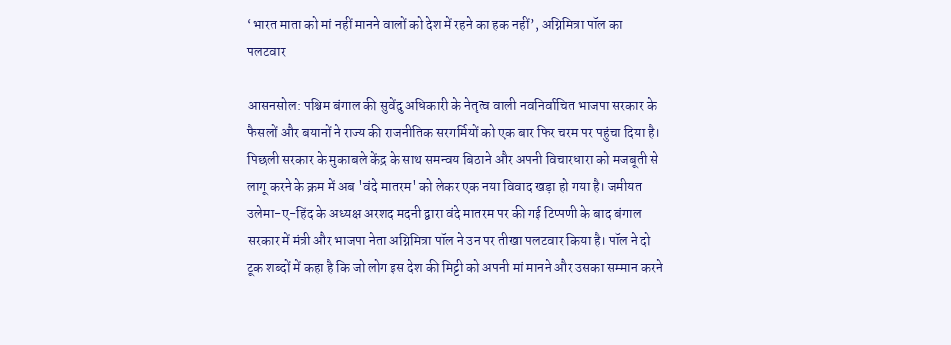‘भारत माता को मां नहीं मानने वालों को देश में रहने का हक नहीं’, अग्निमित्रा पॉल का पलटवार

आसनसोल: पश्चिम बंगाल की सुवेंदु अधिकारी के नेतृत्व वाली नवनिर्वाचित भाजपा सरकार के फैसलों और बयानों ने राज्य की राजनीतिक सरगर्मियों को एक बार फिर चरम पर पहुंचा दिया है। पिछली सरकार के मुकाबले केंद्र के साथ समन्वय बिठाने और अपनी विचारधारा को मजबूती से लागू करने के क्रम में अब 'वंदे मातरम' को लेकर एक नया विवाद खड़ा हो गया है। जमीयत उलेमा-ए-हिंद के अध्यक्ष अरशद मदनी द्वारा वंदे मातरम पर की गई टिप्पणी के बाद बंगाल सरकार में मंत्री और भाजपा नेता अग्निमित्रा पॉल ने उन पर तीखा पलटवार किया है। पॉल ने दो टूक शब्दों में कहा है कि जो लोग इस देश की मिट्टी को अपनी मां मानने और उसका सम्मान करने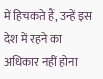में हिचकते हैं, उन्हें इस देश में रहने का अधिकार नहीं होना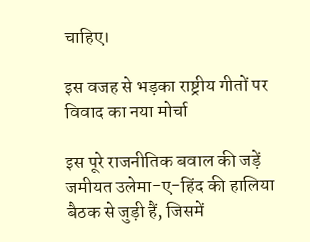चाहिए।

इस वजह से भड़का राष्ट्रीय गीतों पर विवाद का नया मोर्चा

इस पूरे राजनीतिक बवाल की जड़ें जमीयत उलेमा-ए-हिंद की हालिया बैठक से जुड़ी हैं, जिसमें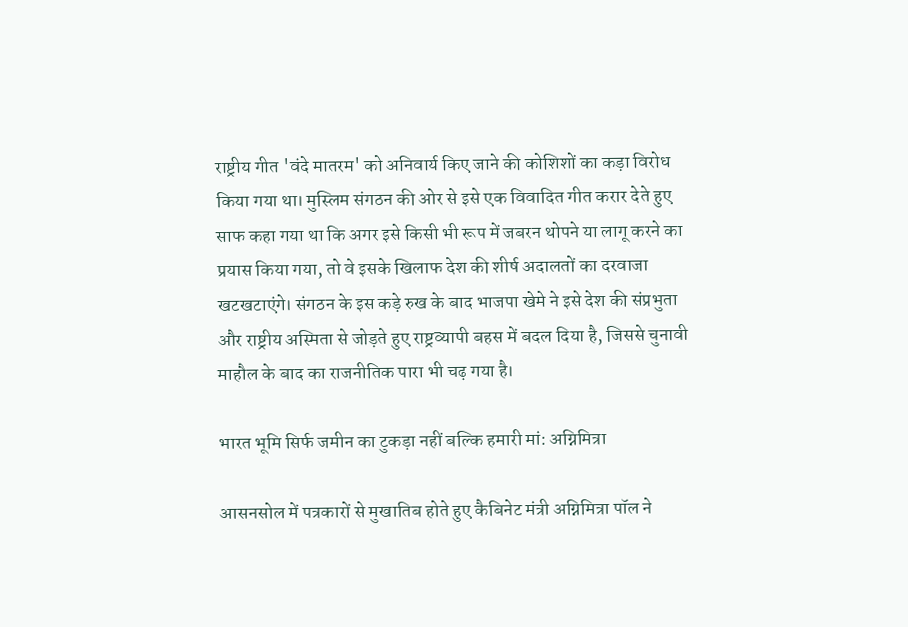राष्ट्रीय गीत 'वंदे मातरम' को अनिवार्य किए जाने की कोशिशों का कड़ा विरोध किया गया था। मुस्लिम संगठन की ओर से इसे एक विवादित गीत करार देते हुए साफ कहा गया था कि अगर इसे किसी भी रूप में जबरन थोपने या लागू करने का प्रयास किया गया, तो वे इसके खिलाफ देश की शीर्ष अदालतों का दरवाजा खटखटाएंगे। संगठन के इस कड़े रुख के बाद भाजपा खेमे ने इसे देश की संप्रभुता और राष्ट्रीय अस्मिता से जोड़ते हुए राष्ट्रव्यापी बहस में बदल दिया है, जिससे चुनावी माहौल के बाद का राजनीतिक पारा भी चढ़ गया है।

भारत भूमि सिर्फ जमीन का टुकड़ा नहीं बल्कि हमारी मां: अग्निमित्रा

आसनसोल में पत्रकारों से मुखातिब होते हुए कैबिनेट मंत्री अग्निमित्रा पॉल ने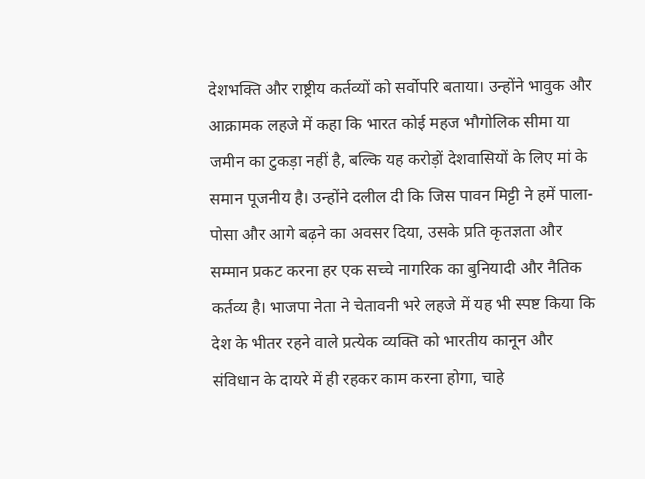देशभक्ति और राष्ट्रीय कर्तव्यों को सर्वोपरि बताया। उन्होंने भावुक और आक्रामक लहजे में कहा कि भारत कोई महज भौगोलिक सीमा या जमीन का टुकड़ा नहीं है, बल्कि यह करोड़ों देशवासियों के लिए मां के समान पूजनीय है। उन्होंने दलील दी कि जिस पावन मिट्टी ने हमें पाला-पोसा और आगे बढ़ने का अवसर दिया, उसके प्रति कृतज्ञता और सम्मान प्रकट करना हर एक सच्चे नागरिक का बुनियादी और नैतिक कर्तव्य है। भाजपा नेता ने चेतावनी भरे लहजे में यह भी स्पष्ट किया कि देश के भीतर रहने वाले प्रत्येक व्यक्ति को भारतीय कानून और संविधान के दायरे में ही रहकर काम करना होगा, चाहे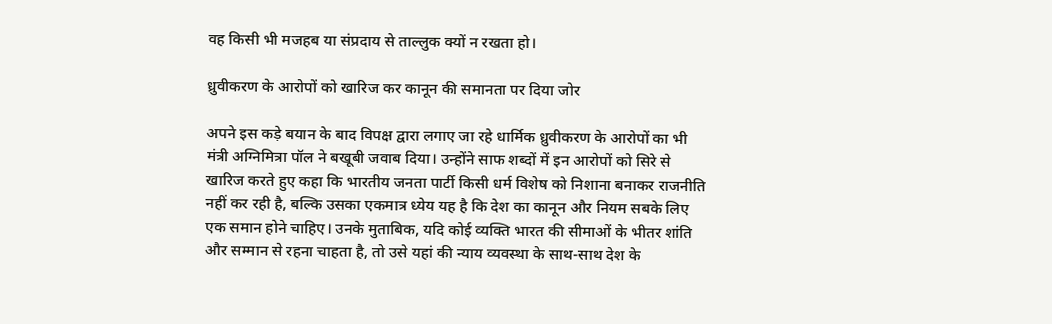वह किसी भी मजहब या संप्रदाय से ताल्लुक क्यों न रखता हो।

ध्रुवीकरण के आरोपों को खारिज कर कानून की समानता पर दिया जोर

अपने इस कड़े बयान के बाद विपक्ष द्वारा लगाए जा रहे धार्मिक ध्रुवीकरण के आरोपों का भी मंत्री अग्निमित्रा पॉल ने बखूबी जवाब दिया। उन्होंने साफ शब्दों में इन आरोपों को सिरे से खारिज करते हुए कहा कि भारतीय जनता पार्टी किसी धर्म विशेष को निशाना बनाकर राजनीति नहीं कर रही है, बल्कि उसका एकमात्र ध्येय यह है कि देश का कानून और नियम सबके लिए एक समान होने चाहिए। उनके मुताबिक, यदि कोई व्यक्ति भारत की सीमाओं के भीतर शांति और सम्मान से रहना चाहता है, तो उसे यहां की न्याय व्यवस्था के साथ-साथ देश के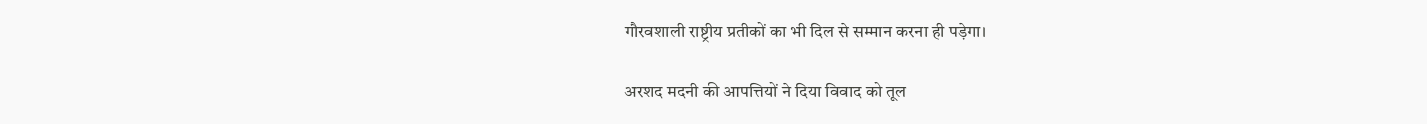गौरवशाली राष्ट्रीय प्रतीकों का भी दिल से सम्मान करना ही पड़ेगा।

अरशद मदनी की आपत्तियों ने दिया विवाद को तूल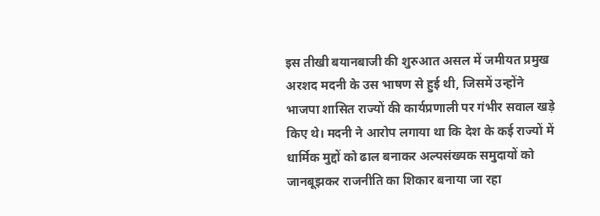इस तीखी बयानबाजी की शुरुआत असल में जमीयत प्रमुख अरशद मदनी के उस भाषण से हुई थी, जिसमें उन्होंने भाजपा शासित राज्यों की कार्यप्रणाली पर गंभीर सवाल खड़े किए थे। मदनी ने आरोप लगाया था कि देश के कई राज्यों में धार्मिक मुद्दों को ढाल बनाकर अल्पसंख्यक समुदायों को जानबूझकर राजनीति का शिकार बनाया जा रहा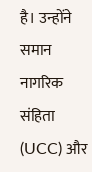है। उन्होंने समान नागरिक संहिता (UCC) और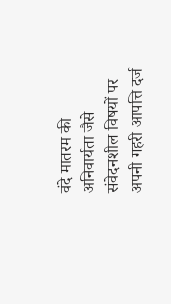वंदे मातरम की अनिवार्यता जैसे संवेदनशील विषयों पर अपनी गहरी आपत्ति दर्ज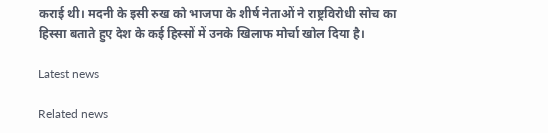कराई थी। मदनी के इसी रुख को भाजपा के शीर्ष नेताओं ने राष्ट्रविरोधी सोच का हिस्सा बताते हुए देश के कई हिस्सों में उनके खिलाफ मोर्चा खोल दिया है।

Latest news

Related news